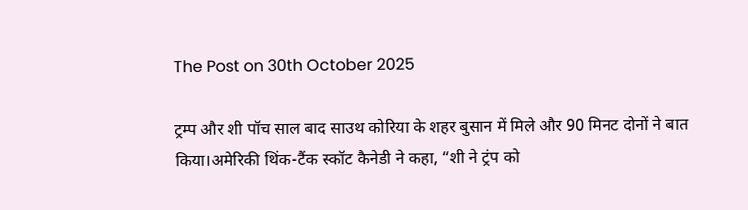The Post on 30th October 2025

ट्रम्प और शी पॉच साल बाद साउथ कोरिया के शहर बुसान में मिले और 90 मिनट दोनों ने बात किया।अमेरिकी थिंक-टैंक स्कॉट कैनेडी ने कहा, “शी ने ट्रंप को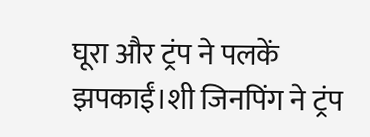घूरा और ट्रंप ने पलकें झपकाईं।शी जिनपिंग ने ट्रंप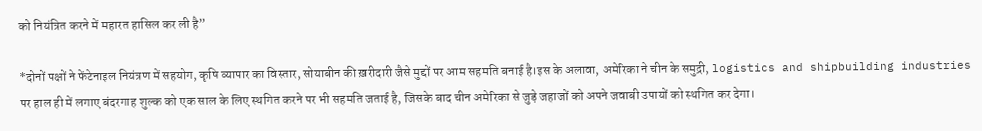को नियंत्रित करने में महारत हासिल कर ली है”

*दोनों पक्षों ने फेंटेनाइल नियंत्रण में सहयोग, कृषि व्यापार का विस्तार, सोयाबीन की ख़रीदारी जैसे मुद्दों पर आम सहमति बनाई है।इस के अलावा, अमेरिका ने चीन के समुद्री, logistics and shipbuilding industries पर हाल ही में लगाए बंदरगाह शुल्क को एक साल के लिए स्थगित करने पर भी सहमति जताई है, जिसके बाद चीन अमेरिका से जुड़े जहाजों को अपने जवाबी उपायों को स्थगित कर देगा।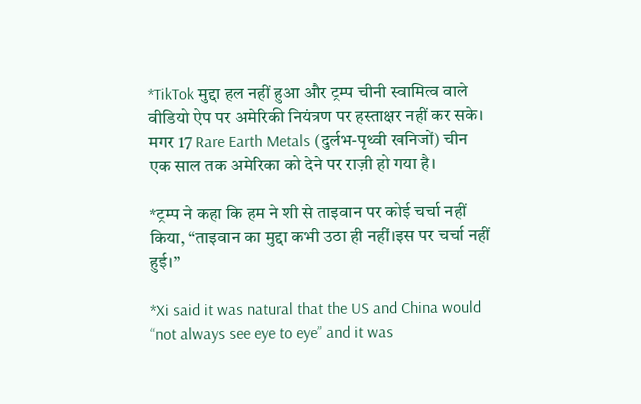*TikTok मुद्दा हल नहीं हुआ और ट्रम्प चीनी स्वामित्व वाले वीडियो ऐप पर अमेरिकी नियंत्रण पर हस्ताक्षर नहीं कर सके। मगर 17 Rare Earth Metals (दुर्लभ-पृथ्वी खनिजों) चीन एक साल तक अमेरिका को देने पर राज़ी हो गया है।

*ट्रम्प ने कहा कि हम ने शी से ताइवान पर कोई चर्चा नहीं किया, “ताइवान का मुद्दा कभी उठा ही नहीं।इस पर चर्चा नहीं हुई।”

*Xi said it was natural that the US and China would “not always see eye to eye” and it was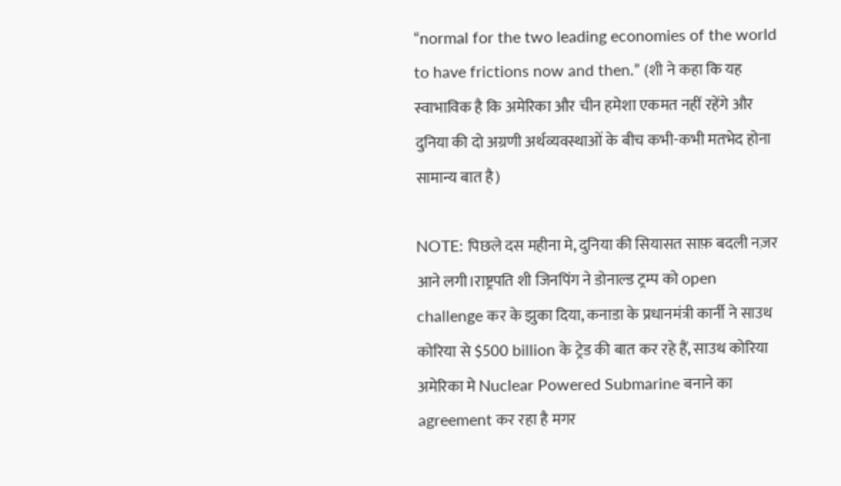“normal for the two leading economies of the world to have frictions now and then.” (शी ने कहा कि यह स्वाभाविक है कि अमेरिका और चीन हमेशा एकमत नहीं रहेंगे और दुनिया की दो अग्रणी अर्थव्यवस्थाओं के बीच कभी-कभी मतभेद होना सामान्य बात है)

NOTE: पिछले दस महीना मे, दुनिया की सियासत साफ़ बदली नज़र आने लगी।राष्ट्रपति शी जिनपिंग ने डोनाल्ड ट्रम्प को open challenge कर के झुका दिया, कनाडा के प्रधानमंत्री कार्नी ने साउथ कोरिया से $500 billion के ट्रेड की बात कर रहे हैं, साउथ कोरिया अमेरिका मे Nuclear Powered Submarine बनाने का agreement कर रहा है मगर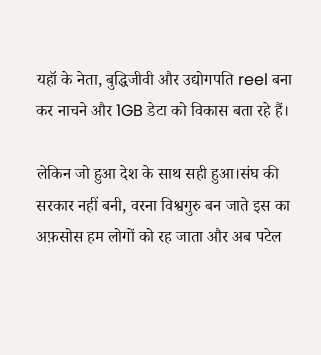यहॉ के नेता, बुद्धिजीवी और उद्योगपति reel बना कर नाचने और 1GB डेटा को विकास बता रहे हैं।

लेकिन जो हुआ देश के साथ सही हुआ।संघ की सरकार नहीं बनी, वरना विश्वगुरु बन जाते इस का अफ़सोस हम लोगों को रह जाता और अब पटेल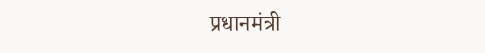प्रधानमंत्री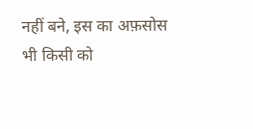नहीं बने, इस का अफ़सोस भी किसी को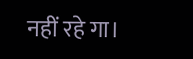नहीं रहे गा।